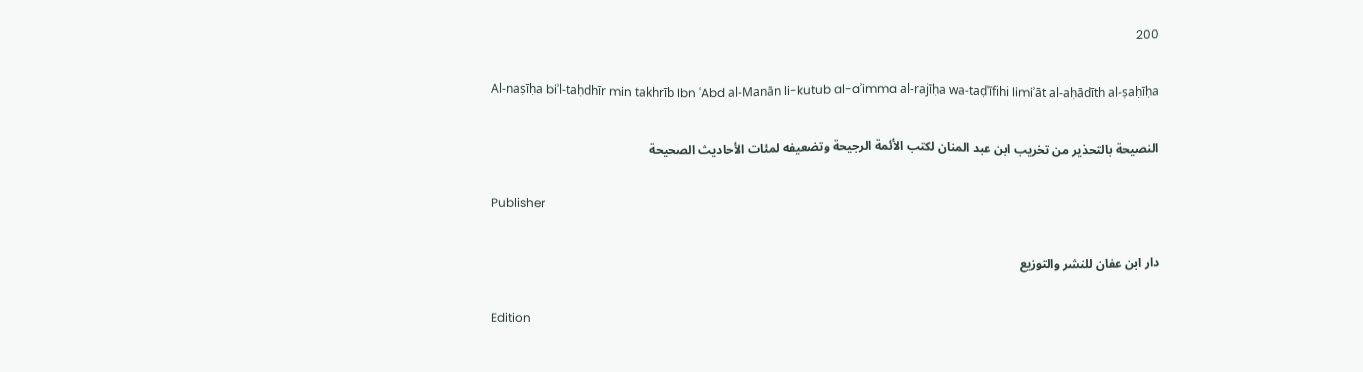200

Al-naṣīḥa biʾl-taḥdhīr min takhrīb Ibn ʿAbd al-Manān li-kutub al-aʾimma al-rajīḥa wa-taḍʿīfihi limiʾāt al-aḥādīth al-ṣaḥīḥa

النصيحة بالتحذير من تخريب ابن عبد المنان لكتب الأئمة الرجيحة وتضعيفه لمئات الأحاديث الصحيحة

Publisher

دار ابن عفان للنشر والتوزيع

Edition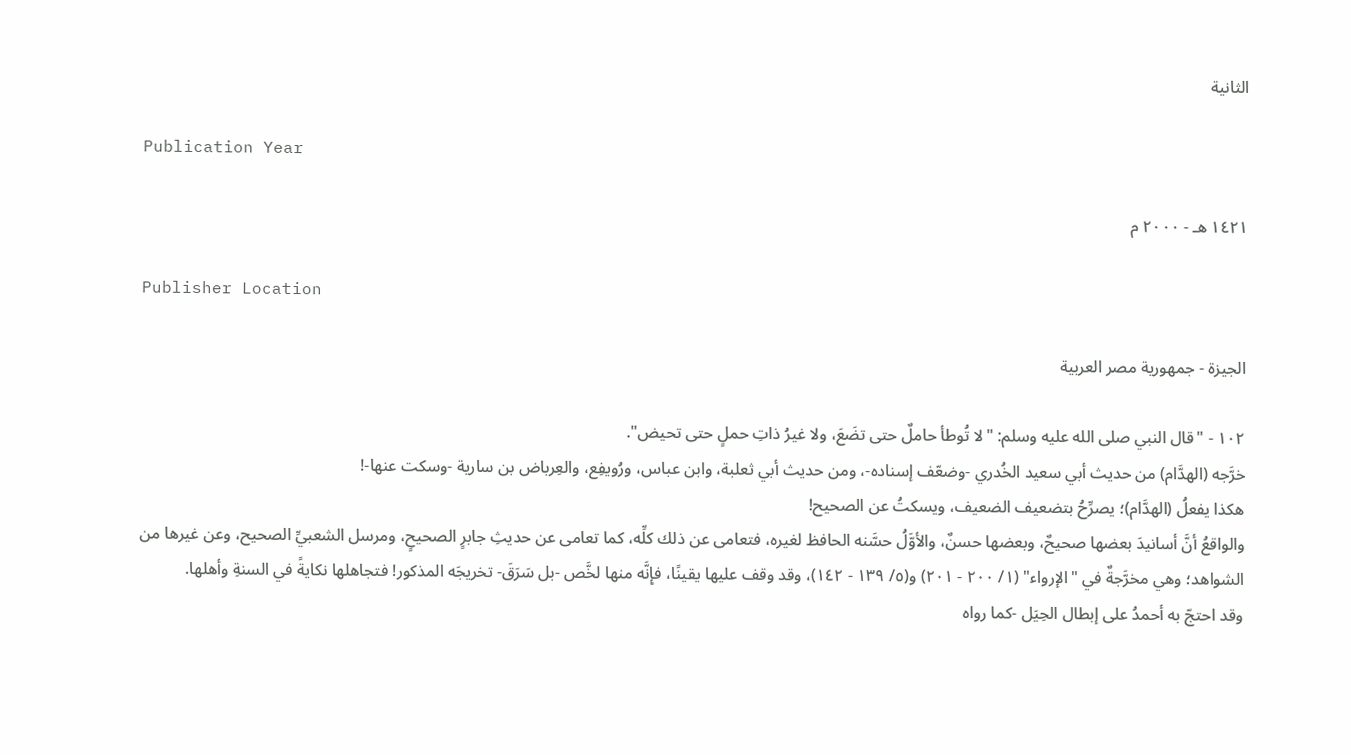الثانية

Publication Year

١٤٢١ هـ - ٢٠٠٠ م

Publisher Location

الجيزة - جمهورية مصر العربية

١٠٢ - "قال النبي صلى الله عليه وسلم: "لا تُوطأ حاملٌ حتى تضَعَ، ولا غيرُ ذاتِ حملٍ حتى تحيض".
خرَّجه (الهدَّام) من حديث أبي سعيد الخُدري -وضعّف إسناده-، ومن حديث أبي ثعلبة، وابن عباس، ورُويفِع، والعِرباض بن سارية -وسكت عنها-!
هكذا يفعلُ (الهدَّام)؛ يصرِّحُ بتضعيف الضعيف، ويسكتُ عن الصحيح!
والواقعُ أنَّ أسانيدَ بعضها صحيحٌ، وبعضها حسنٌ، والأوَّلُ حسَّنه الحافظ لغيره، فتعامى عن ذلك كلِّه، كما تعامى عن حديثِ جابرٍ الصحيحٍ، ومرسل الشعبيِّ الصحيح، وعن غيرها من الشواهد؛ وهي مخرَّجةٌ في "الإرواء" (١/ ٢٠٠ - ٢٠١) و(٥/ ١٣٩ - ١٤٢)، وقد وقف عليها يقينًا، فإِنَّه منها لخَّص -بل سَرَقَ- تخريجَه المذكور! فتجاهلها نكايةً في السنةِ وأهلها.
وقد احتجّ به أحمدُ على إبطال الحِيَل -كما رواه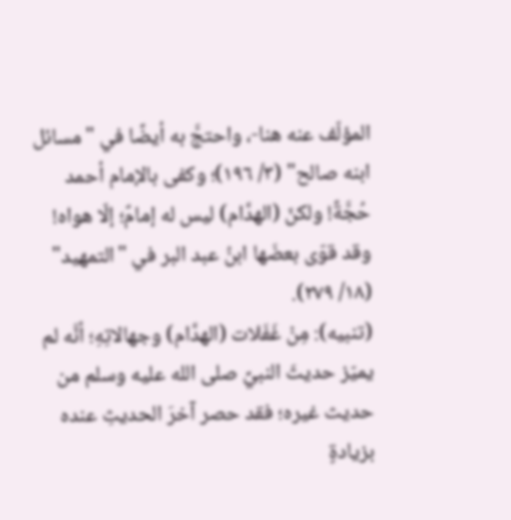المؤلّف عنه هنا-، واحتجَّ به أيضًا في "مسائل ابنه صالح" (٣/ ١٩٦)؛ وكفى بالإمام أحمد حُجَّةً! ولكنّ (الهدَّام) ليس له إمامٌ؛ إلّا هواه! وقد قوّى بعضَها ابنُ عبد البر في "التمهيد" (١٨/ ٢٧٩).
(تنبيه): مِنْ غَفَلات (الهدَّام) وجهالاتِهِ؛ أنَّه لم يميّز حديثَ النبيِّ صلى الله عليه وسلم من حديث غيره؛ فقد حصر آخرَ الحديثِ عنده بزيادةٍ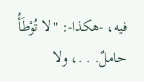فيه، -هكذا-: "لا تُوْطَأُ حاملٌ. . .، ولا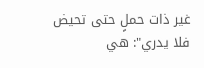غير ذات حملٍ حتى تحيض فلا يدري": هي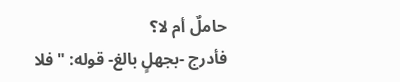حاملٌ أم لا؟
فأدرج -بجهلٍ بالغ- قوله: "فلا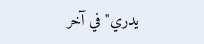يدري" في آخر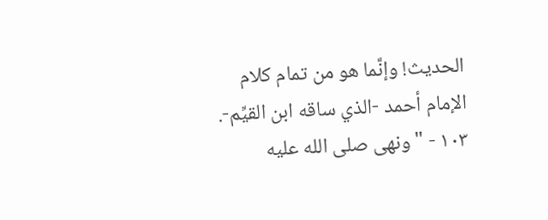الحديث! وإنَّما هو من تمام كلام الإمام أحمد -الذي ساقه ابن القيِّم-.
١٠٣ - "ونهى صلى الله عليه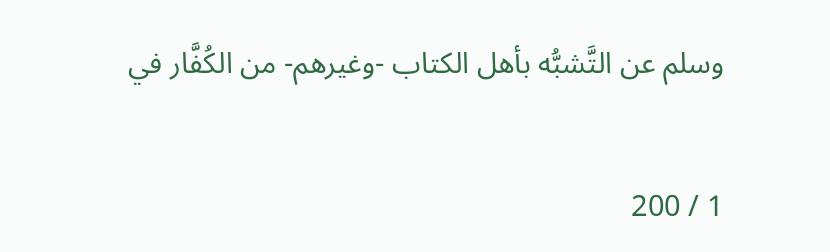وسلم عن التَّشبُّه بأهل الكتاب -وغيرهم- من الكُفَّار في

1 / 200